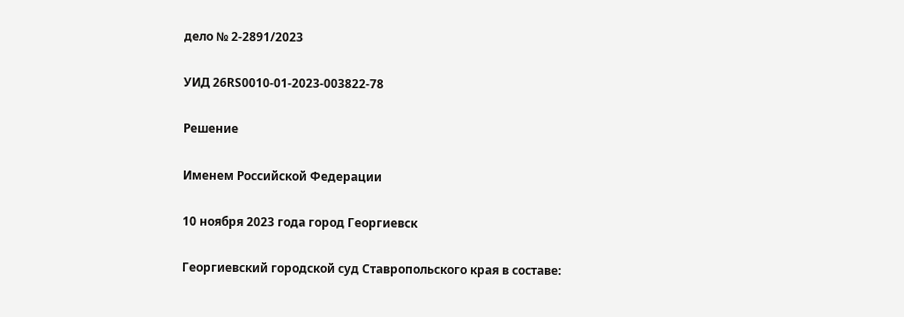дело № 2-2891/2023

УИД 26RS0010-01-2023-003822-78

Решение

Именем Российской Федерации

10 ноября 2023 года город Георгиевск

Георгиевский городской суд Ставропольского края в составе: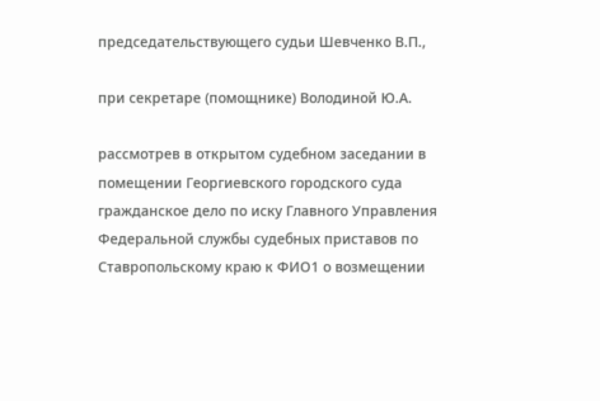председательствующего судьи Шевченко В.П.,

при секретаре (помощнике) Володиной Ю.А.

рассмотрев в открытом судебном заседании в помещении Георгиевского городского суда гражданское дело по иску Главного Управления Федеральной службы судебных приставов по Ставропольскому краю к ФИО1 о возмещении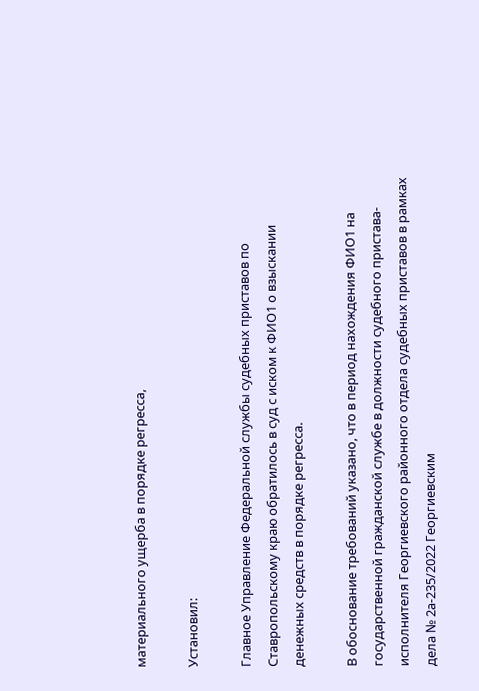материального ущерба в порядке регресса,

Установил:

Главное Управление Федеральной службы судебных приставов по Ставропольскому краю обратилось в суд с иском к ФИО1 о взыскании денежных средств в порядке регресса.

В обоснование требований указано, что в период нахождения ФИО1 на государственной гражданской службе в должности судебного пристава- исполнителя Георгиевского районного отдела судебных приставов в рамках дела № 2а-235/2022 Георгиевским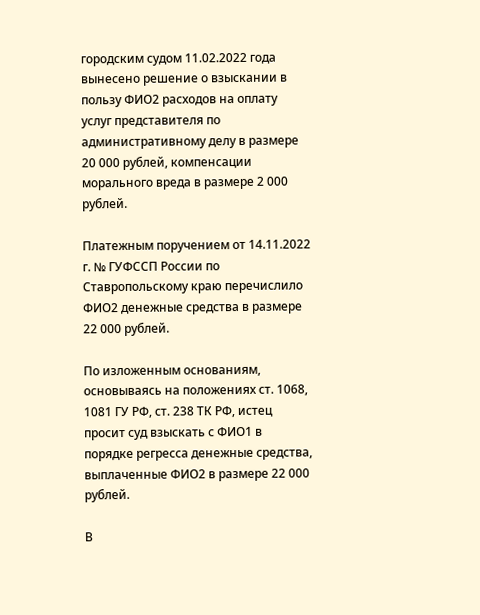городским судом 11.02.2022 года вынесено решение о взыскании в пользу ФИО2 расходов на оплату услуг представителя по административному делу в размере 20 000 рублей, компенсации морального вреда в размере 2 000 рублей.

Платежным поручением от 14.11.2022 г. № ГУФССП России по Ставропольскому краю перечислило ФИО2 денежные средства в размере 22 000 рублей.

По изложенным основаниям, основываясь на положениях ст. 1068, 1081 ГУ РФ, ст. 238 ТК РФ, истец просит суд взыскать с ФИО1 в порядке регресса денежные средства, выплаченные ФИО2 в размере 22 000 рублей.

В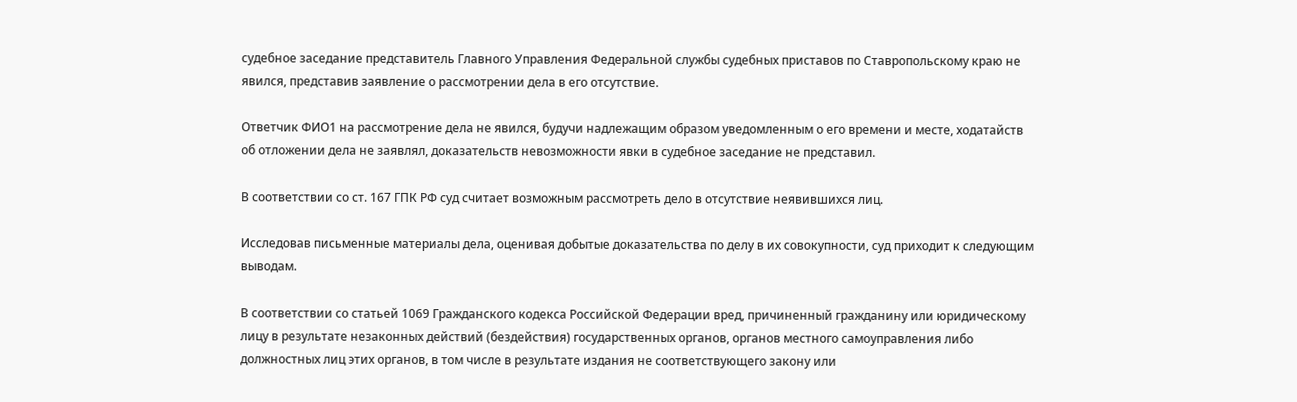судебное заседание представитель Главного Управления Федеральной службы судебных приставов по Ставропольскому краю не явился, представив заявление о рассмотрении дела в его отсутствие.

Ответчик ФИО1 на рассмотрение дела не явился, будучи надлежащим образом уведомленным о его времени и месте, ходатайств об отложении дела не заявлял, доказательств невозможности явки в судебное заседание не представил.

В соответствии со ст. 167 ГПК РФ суд считает возможным рассмотреть дело в отсутствие неявившихся лиц.

Исследовав письменные материалы дела, оценивая добытые доказательства по делу в их совокупности, суд приходит к следующим выводам.

В соответствии со статьей 1069 Гражданского кодекса Российской Федерации вред, причиненный гражданину или юридическому лицу в результате незаконных действий (бездействия) государственных органов, органов местного самоуправления либо должностных лиц этих органов, в том числе в результате издания не соответствующего закону или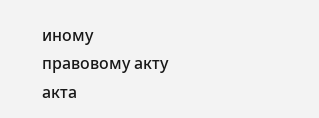иному правовому акту акта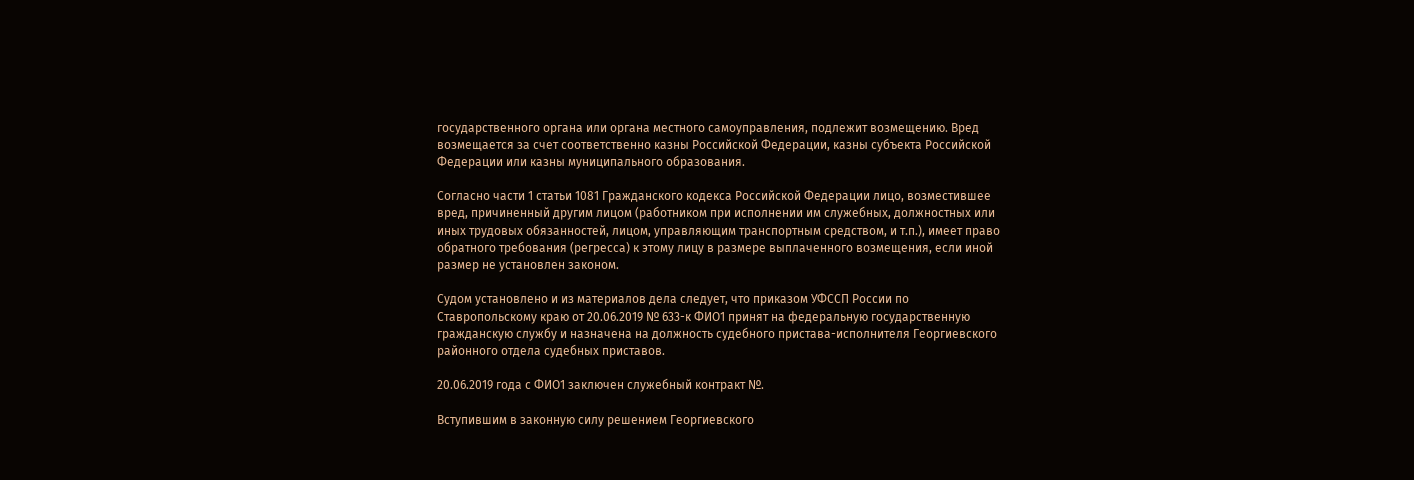государственного органа или органа местного самоуправления, подлежит возмещению. Вред возмещается за счет соответственно казны Российской Федерации, казны субъекта Российской Федерации или казны муниципального образования.

Согласно части 1 статьи 1081 Гражданского кодекса Российской Федерации лицо, возместившее вред, причиненный другим лицом (работником при исполнении им служебных, должностных или иных трудовых обязанностей, лицом, управляющим транспортным средством, и т.п.), имеет право обратного требования (регресса) к этому лицу в размере выплаченного возмещения, если иной размер не установлен законом.

Судом установлено и из материалов дела следует, что приказом УФССП России по Ставропольскому краю от 20.06.2019 № 633-к ФИО1 принят на федеральную государственную гражданскую службу и назначена на должность судебного пристава-исполнителя Георгиевского районного отдела судебных приставов.

20.06.2019 года с ФИО1 заключен служебный контракт №.

Вступившим в законную силу решением Георгиевского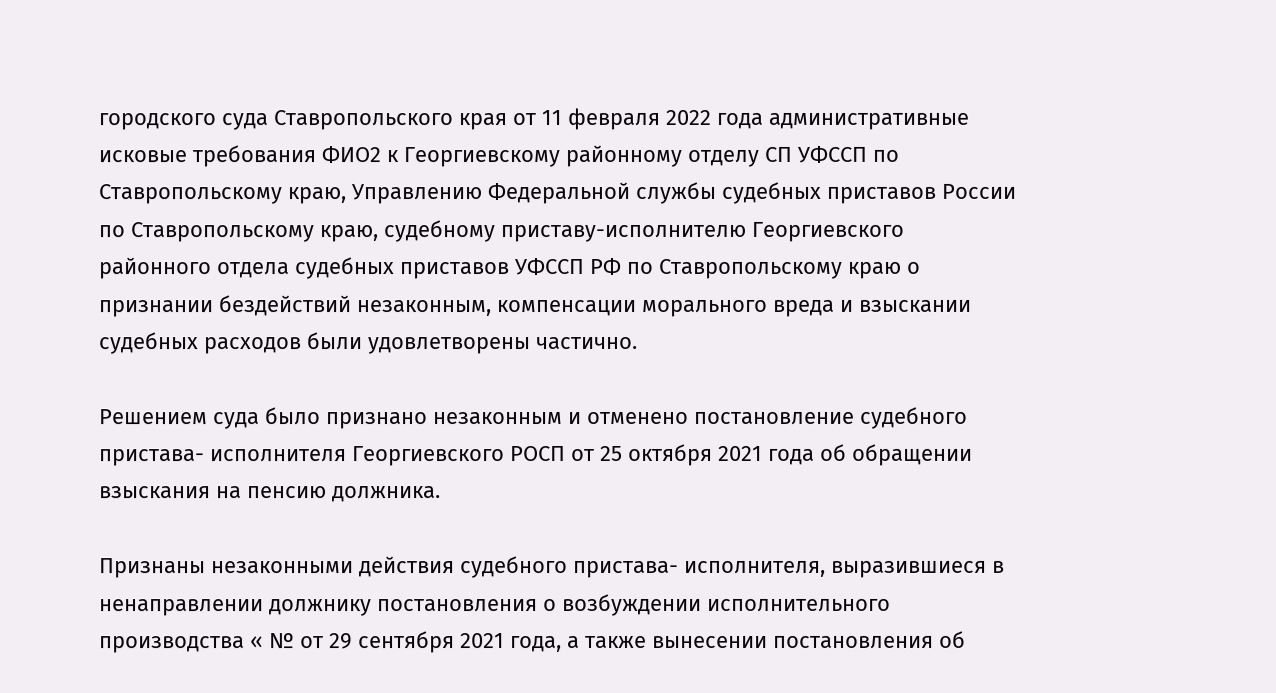городского суда Ставропольского края от 11 февраля 2022 года административные исковые требования ФИО2 к Георгиевскому районному отделу СП УФССП по Ставропольскому краю, Управлению Федеральной службы судебных приставов России по Ставропольскому краю, судебному приставу-исполнителю Георгиевского районного отдела судебных приставов УФССП РФ по Ставропольскому краю о признании бездействий незаконным, компенсации морального вреда и взыскании судебных расходов были удовлетворены частично.

Решением суда было признано незаконным и отменено постановление судебного пристава- исполнителя Георгиевского РОСП от 25 октября 2021 года об обращении взыскания на пенсию должника.

Признаны незаконными действия судебного пристава- исполнителя, выразившиеся в ненаправлении должнику постановления о возбуждении исполнительного производства « № от 29 сентября 2021 года, а также вынесении постановления об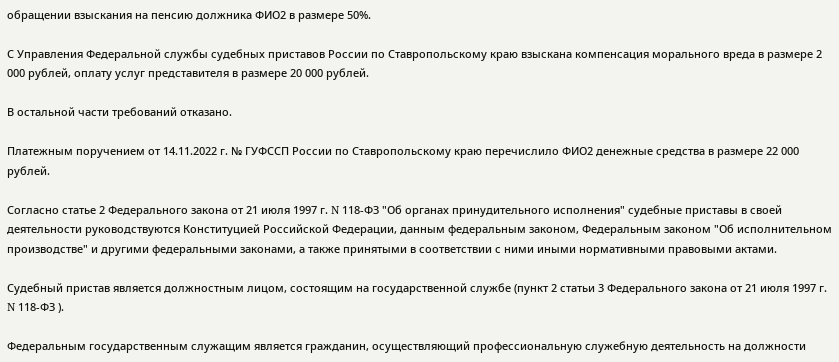обращении взыскания на пенсию должника ФИО2 в размере 50%.

С Управления Федеральной службы судебных приставов России по Ставропольскому краю взыскана компенсация морального вреда в размере 2 000 рублей, оплату услуг представителя в размере 20 000 рублей.

В остальной части требований отказано.

Платежным поручением от 14.11.2022 г. № ГУФССП России по Ставропольскому краю перечислило ФИО2 денежные средства в размере 22 000 рублей.

Согласно статье 2 Федерального закона от 21 июля 1997 г. N 118-ФЗ "Об органах принудительного исполнения" судебные приставы в своей деятельности руководствуются Конституцией Российской Федерации, данным федеральным законом, Федеральным законом "Об исполнительном производстве" и другими федеральными законами, а также принятыми в соответствии с ними иными нормативными правовыми актами.

Судебный пристав является должностным лицом, состоящим на государственной службе (пункт 2 статьи 3 Федерального закона от 21 июля 1997 г. N 118-ФЗ ).

Федеральным государственным служащим является гражданин, осуществляющий профессиональную служебную деятельность на должности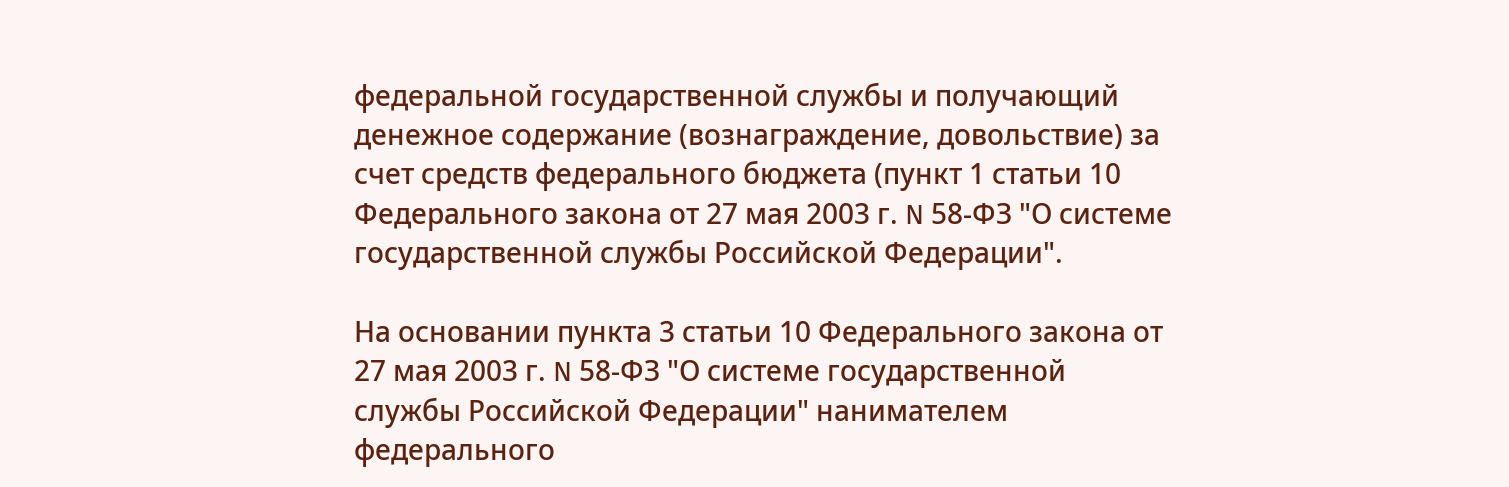федеральной государственной службы и получающий денежное содержание (вознаграждение, довольствие) за счет средств федерального бюджета (пункт 1 статьи 10 Федерального закона от 27 мая 2003 г. N 58-ФЗ "О системе государственной службы Российской Федерации".

На основании пункта 3 статьи 10 Федерального закона от 27 мая 2003 г. N 58-ФЗ "О системе государственной службы Российской Федерации" нанимателем федерального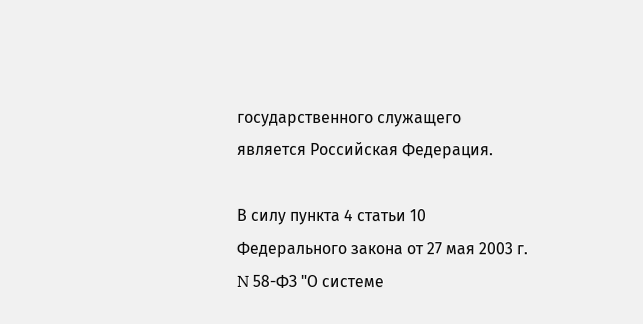государственного служащего является Российская Федерация.

В силу пункта 4 статьи 10 Федерального закона от 27 мая 2003 г. N 58-ФЗ "О системе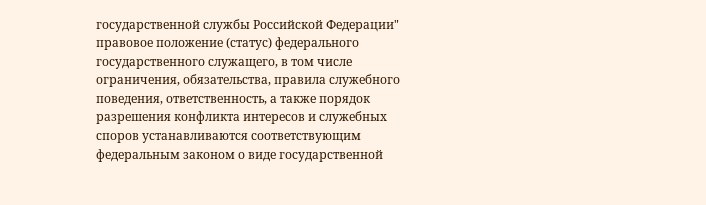государственной службы Российской Федерации" правовое положение (статус) федерального государственного служащего, в том числе ограничения, обязательства, правила служебного поведения, ответственность, а также порядок разрешения конфликта интересов и служебных споров устанавливаются соответствующим федеральным законом о виде государственной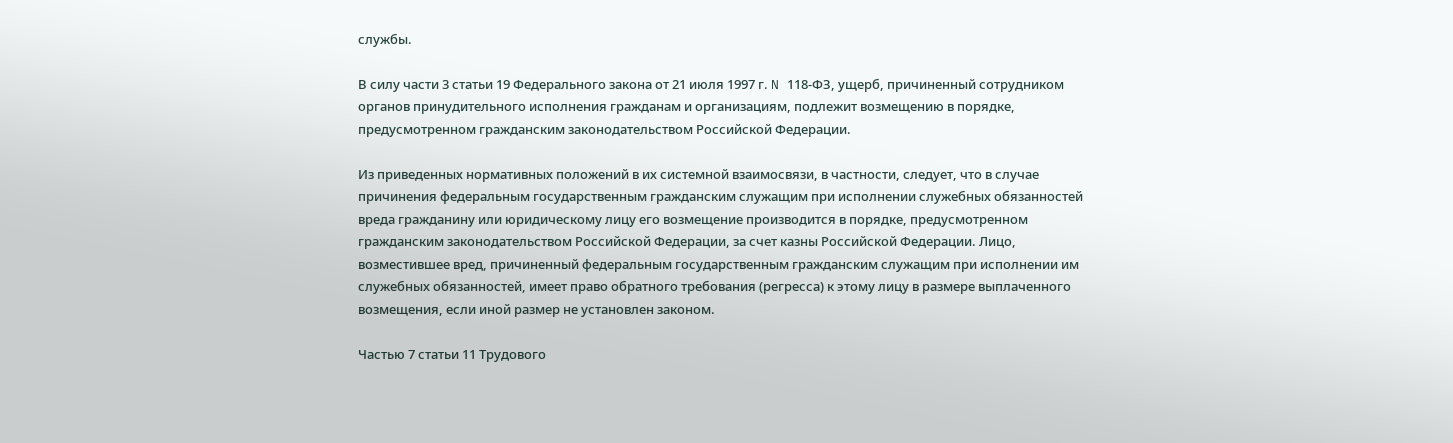службы.

В силу части 3 статьи 19 Федерального закона от 21 июля 1997 г. N 118-ФЗ, ущерб, причиненный сотрудником органов принудительного исполнения гражданам и организациям, подлежит возмещению в порядке, предусмотренном гражданским законодательством Российской Федерации.

Из приведенных нормативных положений в их системной взаимосвязи, в частности, следует, что в случае причинения федеральным государственным гражданским служащим при исполнении служебных обязанностей вреда гражданину или юридическому лицу его возмещение производится в порядке, предусмотренном гражданским законодательством Российской Федерации, за счет казны Российской Федерации. Лицо, возместившее вред, причиненный федеральным государственным гражданским служащим при исполнении им служебных обязанностей, имеет право обратного требования (регресса) к этому лицу в размере выплаченного возмещения, если иной размер не установлен законом.

Частью 7 статьи 11 Трудового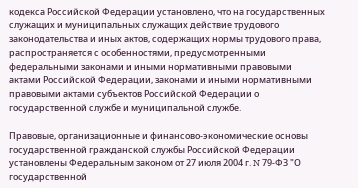кодекса Российской Федерации установлено, что на государственных служащих и муниципальных служащих действие трудового законодательства и иных актов, содержащих нормы трудового права, распространяется с особенностями, предусмотренными федеральными законами и иными нормативными правовыми актами Российской Федерации, законами и иными нормативными правовыми актами субъектов Российской Федерации о государственной службе и муниципальной службе.

Правовые, организационные и финансово-экономические основы государственной гражданской службы Российской Федерации установлены Федеральным законом от 27 июля 2004 г. N 79-ФЗ "О государственной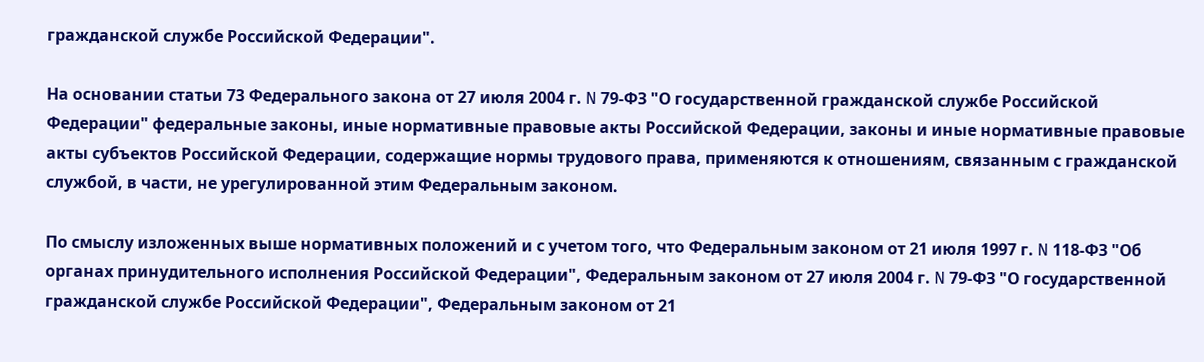гражданской службе Российской Федерации".

На основании статьи 73 Федерального закона от 27 июля 2004 г. N 79-ФЗ "О государственной гражданской службе Российской Федерации" федеральные законы, иные нормативные правовые акты Российской Федерации, законы и иные нормативные правовые акты субъектов Российской Федерации, содержащие нормы трудового права, применяются к отношениям, связанным с гражданской службой, в части, не урегулированной этим Федеральным законом.

По смыслу изложенных выше нормативных положений и с учетом того, что Федеральным законом от 21 июля 1997 г. N 118-ФЗ "Об органах принудительного исполнения Российской Федерации", Федеральным законом от 27 июля 2004 г. N 79-ФЗ "О государственной гражданской службе Российской Федерации", Федеральным законом от 21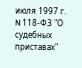июля 1997 г. N 118-ФЗ "О судебных приставах"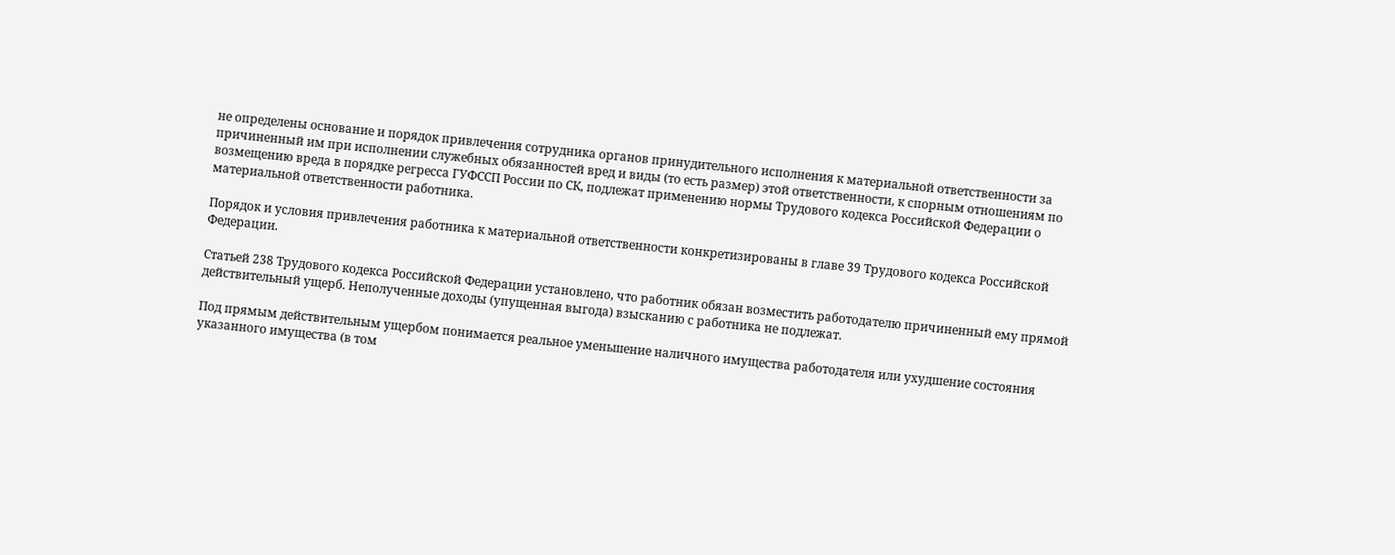не определены основание и порядок привлечения сотрудника органов принудительного исполнения к материальной ответственности за причиненный им при исполнении служебных обязанностей вред и виды (то есть размер) этой ответственности, к спорным отношениям по возмещению вреда в порядке регресса ГУФССП России по СК, подлежат применению нормы Трудового кодекса Российской Федерации о материальной ответственности работника.

Порядок и условия привлечения работника к материальной ответственности конкретизированы в главе 39 Трудового кодекса Российской Федерации.

Статьей 238 Трудового кодекса Российской Федерации установлено, что работник обязан возместить работодателю причиненный ему прямой действительный ущерб. Неполученные доходы (упущенная выгода) взысканию с работника не подлежат.

Под прямым действительным ущербом понимается реальное уменьшение наличного имущества работодателя или ухудшение состояния указанного имущества (в том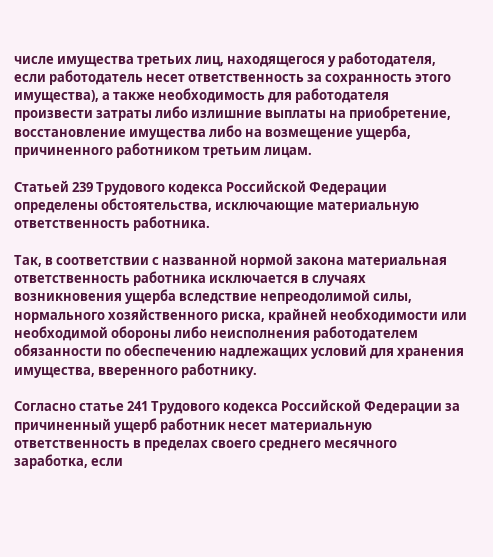числе имущества третьих лиц, находящегося у работодателя, если работодатель несет ответственность за сохранность этого имущества), а также необходимость для работодателя произвести затраты либо излишние выплаты на приобретение, восстановление имущества либо на возмещение ущерба, причиненного работником третьим лицам.

Статьей 239 Трудового кодекса Российской Федерации определены обстоятельства, исключающие материальную ответственность работника.

Так, в соответствии с названной нормой закона материальная ответственность работника исключается в случаях возникновения ущерба вследствие непреодолимой силы, нормального хозяйственного риска, крайней необходимости или необходимой обороны либо неисполнения работодателем обязанности по обеспечению надлежащих условий для хранения имущества, вверенного работнику.

Согласно статье 241 Трудового кодекса Российской Федерации за причиненный ущерб работник несет материальную ответственность в пределах своего среднего месячного заработка, если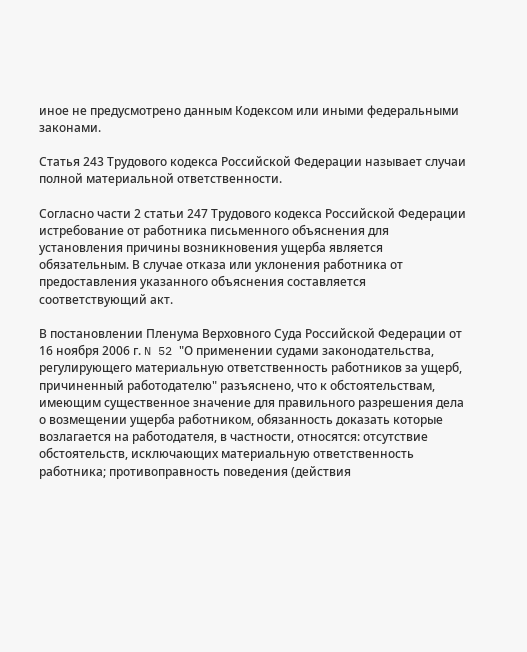иное не предусмотрено данным Кодексом или иными федеральными законами.

Статья 243 Трудового кодекса Российской Федерации называет случаи полной материальной ответственности.

Согласно части 2 статьи 247 Трудового кодекса Российской Федерации истребование от работника письменного объяснения для установления причины возникновения ущерба является обязательным. В случае отказа или уклонения работника от предоставления указанного объяснения составляется соответствующий акт.

В постановлении Пленума Верховного Суда Российской Федерации от 16 ноября 2006 г. N 52 "О применении судами законодательства, регулирующего материальную ответственность работников за ущерб, причиненный работодателю" разъяснено, что к обстоятельствам, имеющим существенное значение для правильного разрешения дела о возмещении ущерба работником, обязанность доказать которые возлагается на работодателя, в частности, относятся: отсутствие обстоятельств, исключающих материальную ответственность работника; противоправность поведения (действия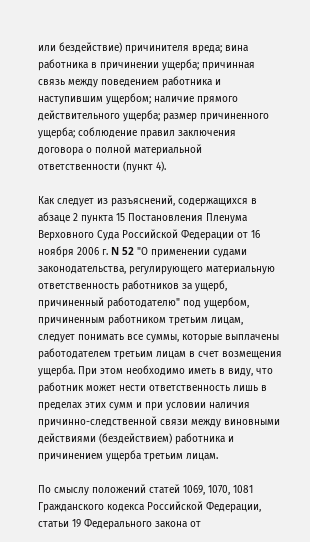или бездействие) причинителя вреда; вина работника в причинении ущерба; причинная связь между поведением работника и наступившим ущербом; наличие прямого действительного ущерба; размер причиненного ущерба; соблюдение правил заключения договора о полной материальной ответственности (пункт 4).

Как следует из разъяснений, содержащихся в абзаце 2 пункта 15 Постановления Пленума Верховного Суда Российской Федерации от 16 ноября 2006 г. N 52 "О применении судами законодательства, регулирующего материальную ответственность работников за ущерб, причиненный работодателю" под ущербом, причиненным работником третьим лицам, следует понимать все суммы, которые выплачены работодателем третьим лицам в счет возмещения ущерба. При этом необходимо иметь в виду, что работник может нести ответственность лишь в пределах этих сумм и при условии наличия причинно-следственной связи между виновными действиями (бездействием) работника и причинением ущерба третьим лицам.

По смыслу положений статей 1069, 1070, 1081 Гражданского кодекса Российской Федерации, статьи 19 Федерального закона от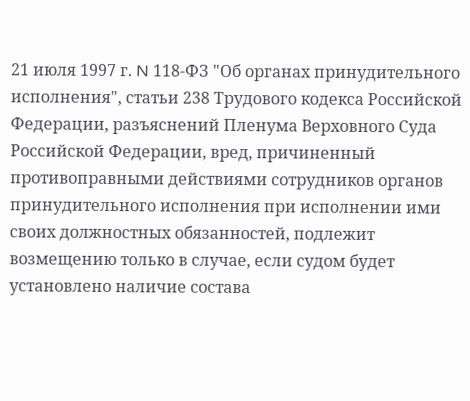21 июля 1997 г. N 118-ФЗ "Об органах принудительного исполнения", статьи 238 Трудового кодекса Российской Федерации, разъяснений Пленума Верховного Суда Российской Федерации, вред, причиненный противоправными действиями сотрудников органов принудительного исполнения при исполнении ими своих должностных обязанностей, подлежит возмещению только в случае, если судом будет установлено наличие состава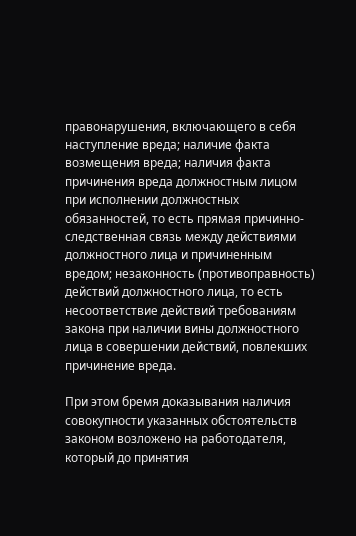правонарушения, включающего в себя наступление вреда; наличие факта возмещения вреда; наличия факта причинения вреда должностным лицом при исполнении должностных обязанностей, то есть прямая причинно-следственная связь между действиями должностного лица и причиненным вредом; незаконность (противоправность) действий должностного лица, то есть несоответствие действий требованиям закона при наличии вины должностного лица в совершении действий, повлекших причинение вреда.

При этом бремя доказывания наличия совокупности указанных обстоятельств законом возложено на работодателя, который до принятия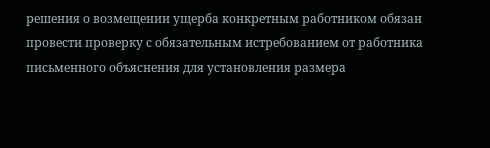решения о возмещении ущерба конкретным работником обязан провести проверку с обязательным истребованием от работника письменного объяснения для установления размера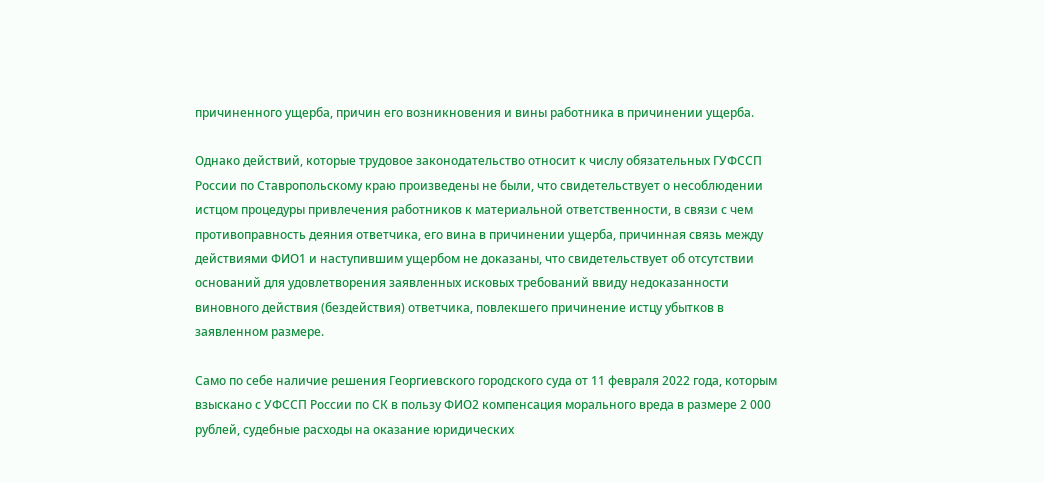причиненного ущерба, причин его возникновения и вины работника в причинении ущерба.

Однако действий, которые трудовое законодательство относит к числу обязательных ГУФССП России по Ставропольскому краю произведены не были, что свидетельствует о несоблюдении истцом процедуры привлечения работников к материальной ответственности, в связи с чем противоправность деяния ответчика, его вина в причинении ущерба, причинная связь между действиями ФИО1 и наступившим ущербом не доказаны, что свидетельствует об отсутствии оснований для удовлетворения заявленных исковых требований ввиду недоказанности виновного действия (бездействия) ответчика, повлекшего причинение истцу убытков в заявленном размере.

Само по себе наличие решения Георгиевского городского суда от 11 февраля 2022 года, которым взыскано с УФССП России по СК в пользу ФИО2 компенсация морального вреда в размере 2 000 рублей, судебные расходы на оказание юридических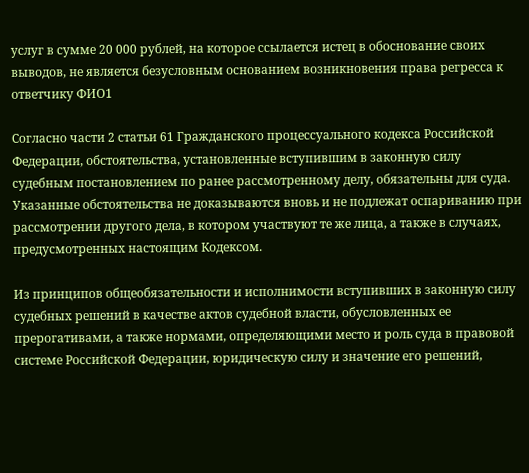услуг в сумме 20 000 рублей, на которое ссылается истец в обоснование своих выводов, не является безусловным основанием возникновения права регресса к ответчику ФИО1

Согласно части 2 статьи 61 Гражданского процессуального кодекса Российской Федерации, обстоятельства, установленные вступившим в законную силу судебным постановлением по ранее рассмотренному делу, обязательны для суда. Указанные обстоятельства не доказываются вновь и не подлежат оспариванию при рассмотрении другого дела, в котором участвуют те же лица, а также в случаях, предусмотренных настоящим Кодексом.

Из принципов общеобязательности и исполнимости вступивших в законную силу судебных решений в качестве актов судебной власти, обусловленных ее прерогативами, а также нормами, определяющими место и роль суда в правовой системе Российской Федерации, юридическую силу и значение его решений,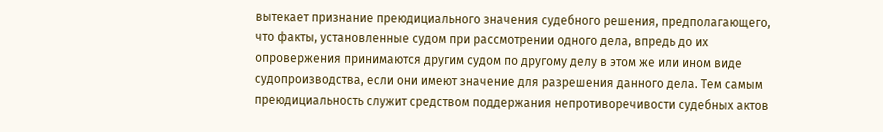вытекает признание преюдициального значения судебного решения, предполагающего, что факты, установленные судом при рассмотрении одного дела, впредь до их опровержения принимаются другим судом по другому делу в этом же или ином виде судопроизводства, если они имеют значение для разрешения данного дела. Тем самым преюдициальность служит средством поддержания непротиворечивости судебных актов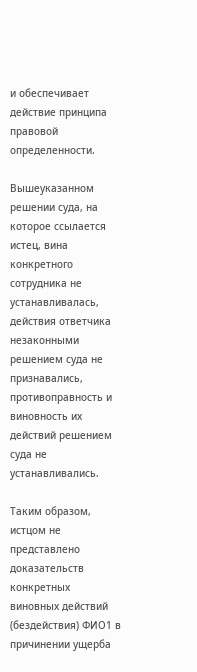и обеспечивает действие принципа правовой определенности.

Вышеуказанном решении суда, на которое ссылается истец, вина конкретного сотрудника не устанавливалась, действия ответчика незаконными решением суда не признавались, противоправность и виновность их действий решением суда не устанавливались.

Таким образом, истцом не представлено доказательств конкретных виновных действий (бездействия) ФИО1 в причинении ущерба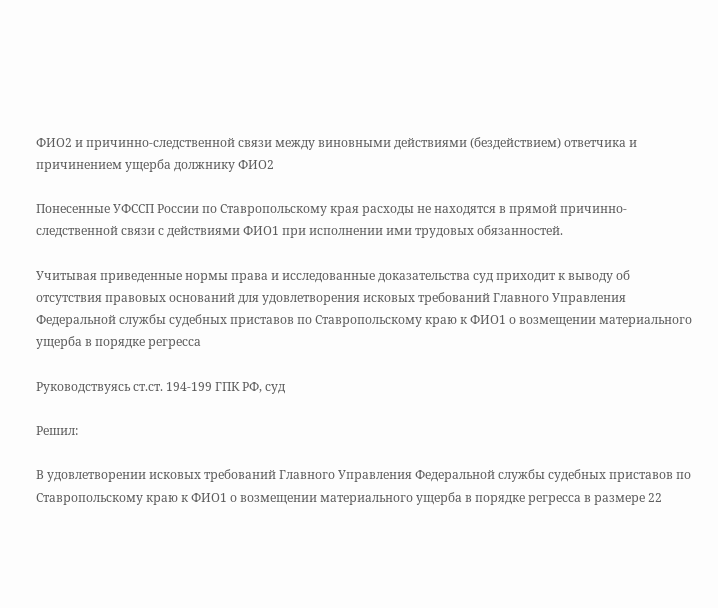ФИО2 и причинно-следственной связи между виновными действиями (бездействием) ответчика и причинением ущерба должнику ФИО2

Понесенные УФССП России по Ставропольскому края расходы не находятся в прямой причинно-следственной связи с действиями ФИО1 при исполнении ими трудовых обязанностей.

Учитывая приведенные нормы права и исследованные доказательства суд приходит к выводу об отсутствия правовых оснований для удовлетворения исковых требований Главного Управления Федеральной службы судебных приставов по Ставропольскому краю к ФИО1 о возмещении материального ущерба в порядке регресса

Руководствуясь ст.ст. 194-199 ГПК РФ, суд

Решил:

В удовлетворении исковых требований Главного Управления Федеральной службы судебных приставов по Ставропольскому краю к ФИО1 о возмещении материального ущерба в порядке регресса в размере 22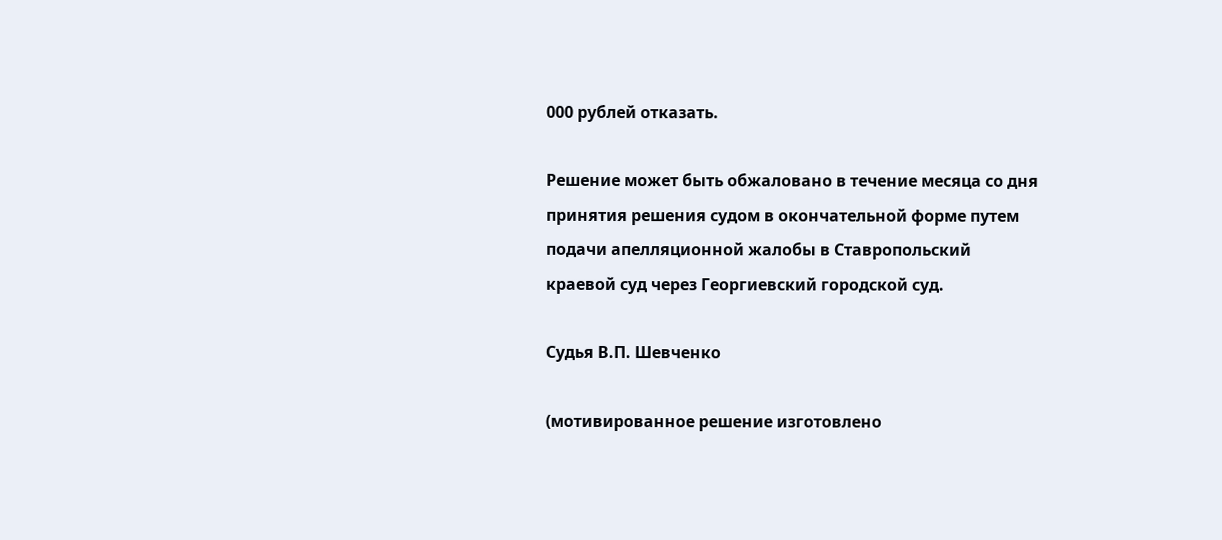000 рублей отказать.

Решение может быть обжаловано в течение месяца со дня принятия решения судом в окончательной форме путем подачи апелляционной жалобы в Ставропольский краевой суд через Георгиевский городской суд.

Судья В.П. Шевченко

(мотивированное решение изготовлено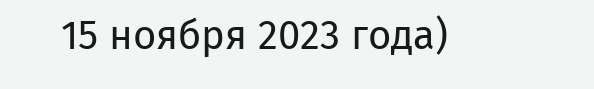15 ноября 2023 года)